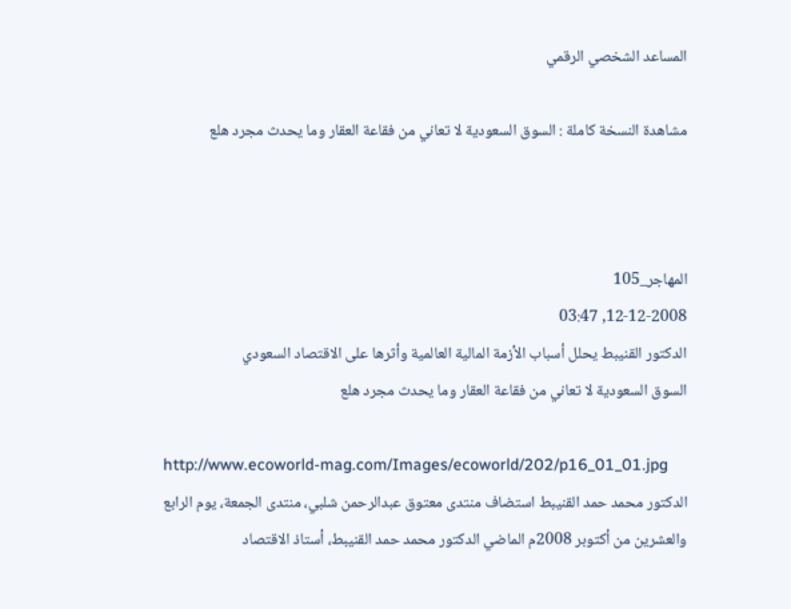المساعد الشخصي الرقمي

مشاهدة النسخة كاملة : السوق السعودية لا تعاني من فقاعة العقار وما يحدث مجرد هلع



المهاجر_105
12-12-2008, 03:47
الدكتور القنيبط يحلل أسباب الأزمة المالية العالمية وأثرها على الاقتصاد السعودي
السوق السعودية لا تعاني من فقاعة العقار وما يحدث مجرد هلع

http://www.ecoworld-mag.com/Images/ecoworld/202/p16_01_01.jpg
الدكتور محمد حمد القنيبط استضاف منتدى معتوق عبدالرحمن شلبي، منتدى الجمعة، يوم الرابع والعشرين من أكتوبر 2008م الماضي الدكتور محمد حمد القنيبط، أستاذ الاقتصاد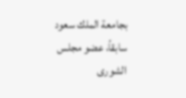بجامعة الملك سعود سابقاً، عضو مجلس الشورى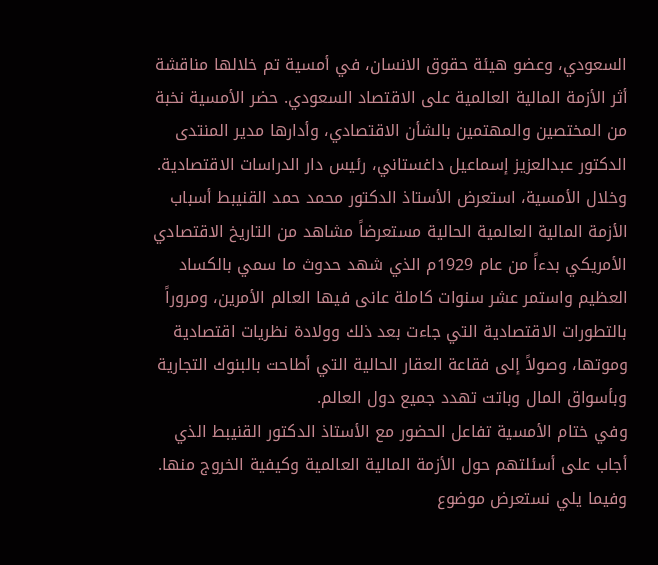السعودي، وعضو هيئة حقوق الانسان، في أمسية تم خلالها مناقشة أثر الأزمة المالية العالمية على الاقتصاد السعودي. حضر الأمسية نخبة من المختصين والمهتمين بالشأن الاقتصادي، وأدارها مدير المنتدى الدكتور عبدالعزيز إسماعيل داغستاني، رئيس دار الدراسات الاقتصادية.
وخلال الأمسية، استعرض الأستاذ الدكتور محمد حمد القنيبط أسباب الأزمة المالية العالمية الحالية مستعرضاً مشاهد من التاريخ الاقتصادي الأمريكي بدءاً من عام 1929م الذي شهد حدوث ما سمي بالكساد العظيم واستمر عشر سنوات كاملة عانى فيها العالم الأمرين، ومروراً بالتطورات الاقتصادية التي جاءت بعد ذلك وولادة نظريات اقتصادية وموتها، وصولاً إلى فقاعة العقار الحالية التي أطاحت بالبنوك التجارية وبأسواق المال وباتت تهدد جميع دول العالم.
وفي ختام الأمسية تفاعل الحضور مع الأستاذ الدكتور القنيبط الذي أجاب على أسئلتهم حول الأزمة المالية العالمية وكيفية الخروج منها. وفيما يلي نستعرض موضوع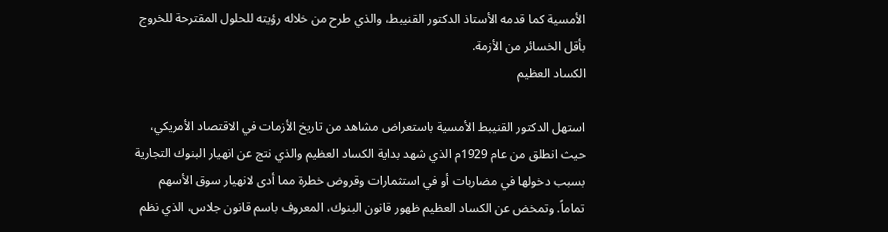الأمسية كما قدمه الأستاذ الدكتور القنيبط، والذي طرح من خلاله رؤيته للحلول المقترحة للخروج بأقل الخسائر من الأزمة.
الكساد العظيم

استهل الدكتور القنيبط الأمسية باستعراض مشاهد من تاريخ الأزمات في الاقتصاد الأمريكي، حيث انطلق من عام 1929م الذي شهد بداية الكساد العظيم والذي نتج عن انهيار البنوك التجارية بسبب دخولها في مضاربات أو في استثمارات وقروض خطرة مما أدى لانهيار سوق الأسهم تماماً. وتمخض عن الكساد العظيم ظهور قانون البنوك، المعروف باسم قانون جلاس، الذي نظم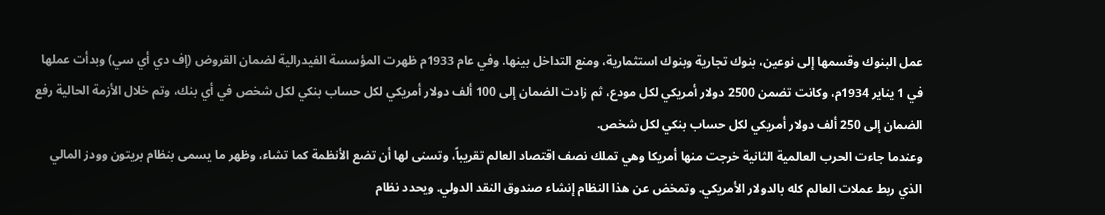عمل البنوك وقسمها إلى نوعين، بنوك تجارية وبنوك استثمارية، ومنع التداخل بينها. وفي عام 1933م ظهرت المؤسسة الفيدرالية لضمان القروض (إف دي أي سي) وبدأت عملها في 1 يناير 1934م، وكانت تضمن 2500 دولار أمريكي لكل مودع، ثم زادت الضمان إلى 100 ألف دولار أمريكي لكل حساب بنكي لكل شخص في أي بنك، وتم خلال الأزمة الحالية رفع الضمان إلى 250 ألف دولار أمريكي لكل حساب بنكي لكل شخص.
وعندما جاءت الحرب العالمية الثانية خرجت منها أمريكا وهي تملك نصف اقتصاد العالم تقريباً، وتسنى لها أن تضع الأنظمة كما تشاء، وظهر ما يسمى بنظام بريتون وودز المالي الذي ربط عملات العالم كله بالدولار الأمريكي. وتمخض عن هذا النظام إنشاء صندوق النقد الدولي. ويحدد نظام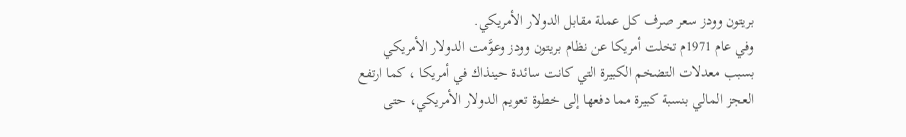بريتون وودز سعر صرف كل عملة مقابل الدولار الأمريكي.
وفي عام 1971م تخلت أمريكا عن نظام بريتون وودز وعوَّمت الدولار الأمريكي بسبب معدلات التضخم الكبيرة التي كانت سائدة حينذاك في أمريكا ، كما ارتفع العجز المالي بنسبة كبيرة مما دفعها إلى خطوة تعويم الدولار الأمريكي، حتى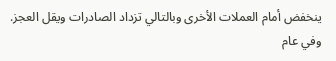ينخفض أمام العملات الأخرى وبالتالي تزداد الصادرات ويقل العجز.
وفي عام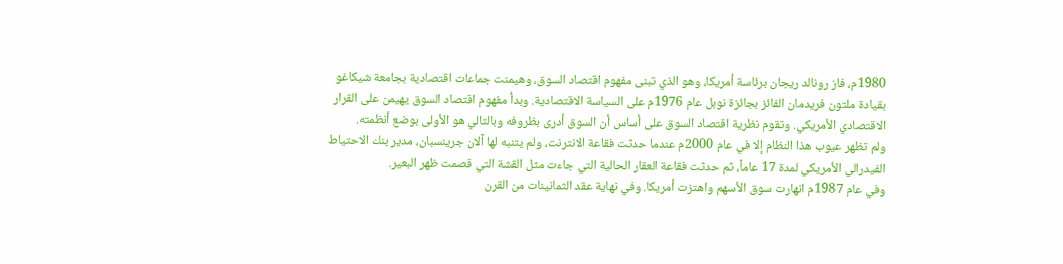1980م، فاز رونالد ريجان برئاسة أمريكا، وهو الذي تبنى مفهوم اقتصاد السوق، وهيمنت جماعات اقتصادية بجامعة شيكاغو بقيادة ملتون فريدمان الفائز بجائزة نوبل عام 1976م على السياسة الاقتصادية. وبدأ مفهوم اقتصاد السوق يهيمن على القرار الاقتصادي الأمريكي. وتقوم نظرية اقتصاد السوق على أساس أن السوق أدرى بظروفه وبالتالي هو الأولى بوضع أنظمته.
ولم تظهر عيوب هذا النظام إلا في عام 2000م عندما حدثت فقاعة الانترنت، ولم يتنبه لها آلان جرينسبان، مدير بنك الاحتياط الفيدرالي الأمريكي لمدة 17 عاماً، ثم حدثت فقاعة العقار الحالية التي جاءت مثل القشة التي قصمت ظهر البعير.
وفي عام 1987م انهارت سوق الأسهم واهتزت أمريكا. وفي نهاية عقد الثمانينات من القرن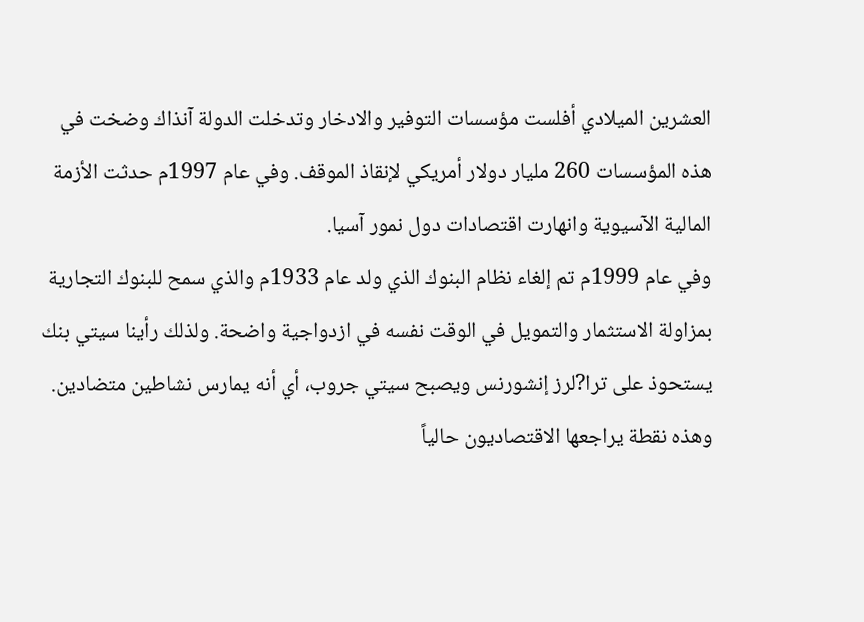العشرين الميلادي أفلست مؤسسات التوفير والادخار وتدخلت الدولة آنذاك وضخت في هذه المؤسسات 260 مليار دولار أمريكي لإنقاذ الموقف. وفي عام 1997م حدثت الأزمة المالية الآسيوية وانهارت اقتصادات دول نمور آسيا.
وفي عام 1999م تم إلغاء نظام البنوك الذي ولد عام 1933م والذي سمح للبنوك التجارية بمزاولة الاستثمار والتمويل في الوقت نفسه في ازدواجية واضحة. ولذلك رأينا سيتي بنك يستحوذ على ترا?لرز إنشورنس ويصبح سيتي جروب، أي أنه يمارس نشاطين متضادين. وهذه نقطة يراجعها الاقتصاديون حالياً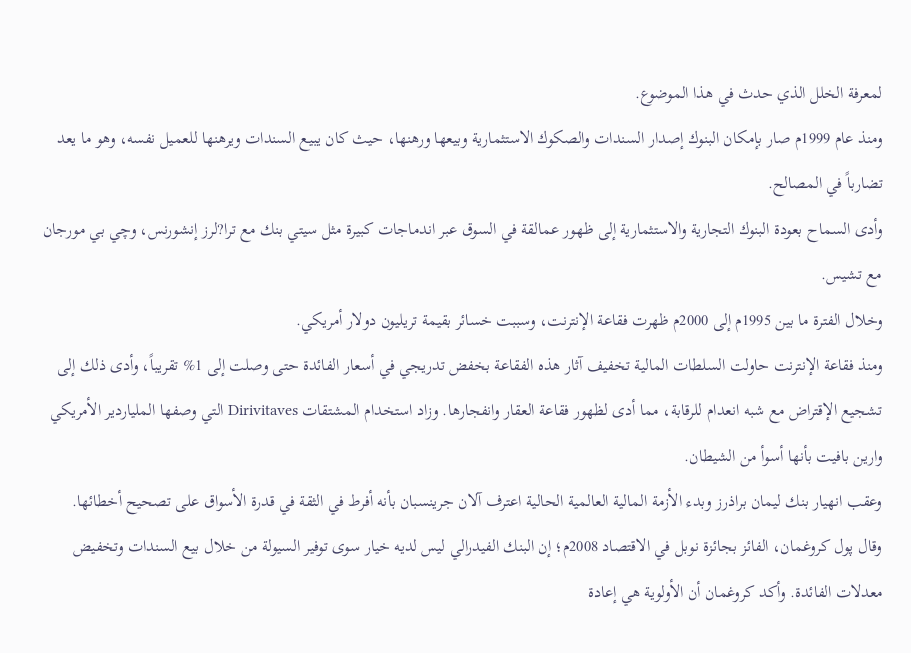لمعرفة الخلل الذي حدث في هذا الموضوع.
ومنذ عام 1999م صار بإمكان البنوك إصدار السندات والصكوك الاستثمارية وبيعها ورهنها، حيث كان يبيع السندات ويرهنها للعميل نفسه، وهو ما يعد تضارباً في المصالح.
وأدى السماح بعودة البنوك التجارية والاستثمارية إلى ظهور عمالقة في السوق عبر اندماجات كبيرة مثل سيتي بنك مع ترا?لرز إنشورنس، وچي بي مورجان مع تشيس.
وخلال الفترة ما بين 1995م إلى 2000م ظهرت فقاعة الإنترنت، وسببت خسائر بقيمة تريليون دولار أمريكي.
ومنذ فقاعة الإنترنت حاولت السلطات المالية تخفيف آثار هذه الفقاعة بخفض تدريجي في أسعار الفائدة حتى وصلت إلى 1% تقريباً، وأدى ذلك إلى تشجيع الإقتراض مع شبه انعدام للرقابة، مما أدى لظهور فقاعة العقار وانفجارها. وزاد استخدام المشتقات Dirivitaves التي وصفها الملياردير الأمريكي وارين بافيت بأنها أسوأ من الشيطان.
وعقب انهيار بنك ليمان براذرز وبدء الأزمة المالية العالمية الحالية اعترف آلان جرينسبان بأنه أفرط في الثقة في قدرة الأسواق على تصحيح أخطائها.
وقال پول كروغمان، الفائز بجائزة نوبل في الاقتصاد 2008م؛ إن البنك الفيدرالي ليس لديه خيار سوى توفير السيولة من خلال بيع السندات وتخفيض معدلات الفائدة. وأكد كروغمان أن الأولوية هي إعادة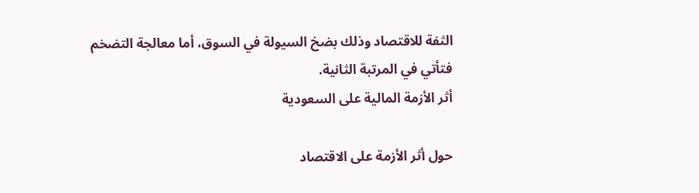الثفة للاقتصاد وذلك بضخ السيولة في السوق، أما معالجة التضخم فتأتي في المرتبة الثانية.
أثر الأزمة المالية على السعودية

حول أثر الأزمة على الاقتصاد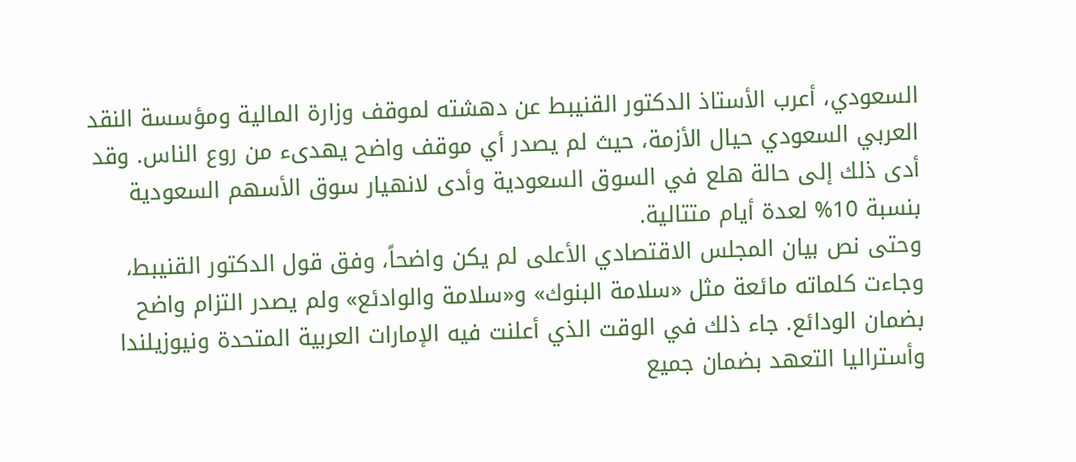السعودي، أعرب الأستاذ الدكتور القنيبط عن دهشته لموقف وزارة المالية ومؤسسة النقد العربي السعودي حيال الأزمة، حيث لم يصدر أي موقف واضح يهدىء من روع الناس. وقد أدى ذلك إلى حالة هلع في السوق السعودية وأدى لانهيار سوق الأسهم السعودية بنسبة 10% لعدة أيام متتالية.
وحتى نص بيان المجلس الاقتصادي الأعلى لم يكن واضحاً، وفق قول الدكتور القنيبط، وجاءت كلماته مائعة مثل «سلامة البنوك» و«سلامة والوادئع» ولم يصدر التزام واضح بضمان الودائع. جاء ذلك في الوقت الذي أعلنت فيه الإمارات العربية المتحدة ونيوزيلندا وأستراليا التعهد بضمان جميع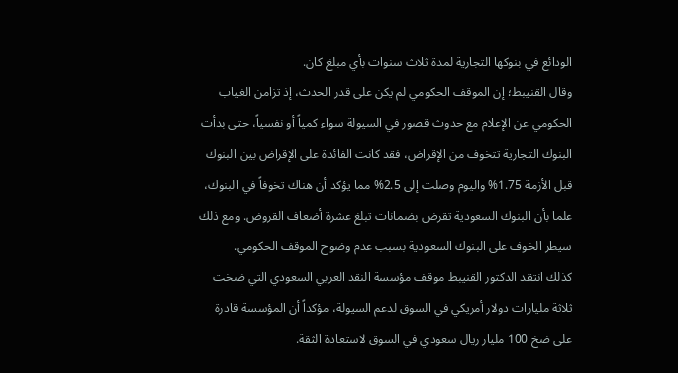الودائع في بنوكها التجارية لمدة ثلاث سنوات بأي مبلغ كان.
وقال القنيبط؛ إن الموقف الحكومي لم يكن على قدر الحدث، إذ تزامن الغياب الحكومي عن الإعلام مع حدوث قصور في السيولة سواء كمياً أو نفسياً، حتى بدأت البنوك التجارية تتخوف من الإقراض، فقد كانت الفائدة على الإقراض بين البنوك قبل الأزمة 1.75% واليوم وصلت إلى 2.5% مما يؤكد أن هناك تخوفاً في البنوك، علما بأن البنوك السعودية تقرض بضمانات تبلغ عشرة أضعاف القروض. ومع ذلك سيطر الخوف على البنوك السعودية بسبب عدم وضوح الموقف الحكومي.
كذلك انتقد الدكتور القنيبط موقف مؤسسة النقد العربي السعودي التي ضخت ثلاثة مليارات دولار أمريكي في السوق لدعم السيولة، مؤكداً أن المؤسسة قادرة على ضخ 100 مليار ريال سعودي في السوق لاستعادة الثقة.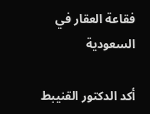فقاعة العقار في السعودية

أكد الدكتور القنيبط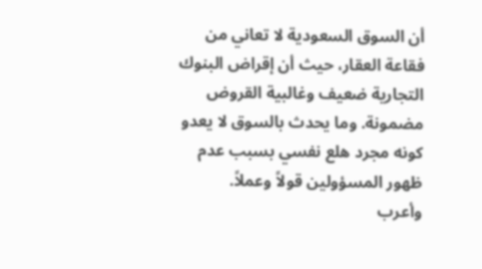أن السوق السعودية لا تعاني من فقاعة العقار، حيث أن إقراض البنوك التجارية ضعيف وغالبية القروض مضمونة. وما يحدث بالسوق لا يعدو كونه مجرد هلع نفسي بسبب عدم ظهور المسؤولين قولاً وعملاً.
وأعرب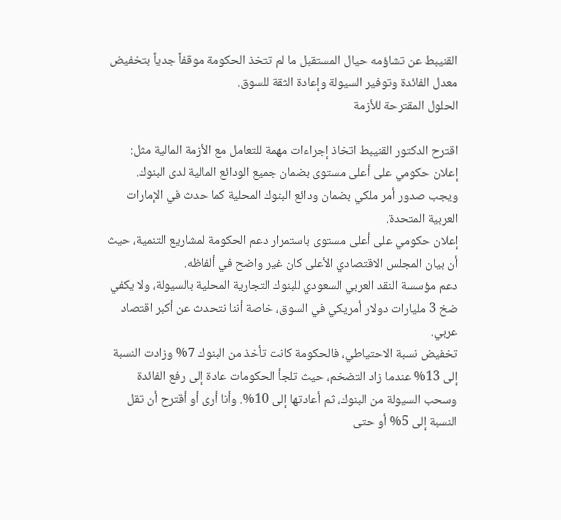القنيبط عن تشاؤمه حيال المستقبل ما لم تتخذ الحكومة موقفاً جدياً بتخفيض معدل الفائدة وتوفير السيولة وإعادة الثقة للسوق.
الحلول المقترحة للأزمة

اقترح الدكتور القنيبط اتخاذ إجراءات مهمة للتعامل مع الأزمة المالية مثل:
إعلان حكومي على أعلى مستوى بضمان جميع الودائع المالية لدى البنوك. ويجب صدور أمر ملكي بضمان ودائع البنوك المحلية كما حدث في الإمارات العربية المتحدة.
إعلان حكومي على أعلى مستوى باستمرار دعم الحكومة لمشاريع التنمية، حيث أن بيان المجلس الاقتصادي الأعلى كان غير واضح في ألفاظه.
دعم مؤسسة النقد العربي السعودي للبنوك التجارية المحلية بالسيولة، ولا يكفي ضخ 3 مليارات دولار أمريكي في السوق، خاصة أننا نتحدث عن أكبر اقتصاد عربي.
تخفيض نسبة الاحتياطي، فالحكومة كانت تأخذ من البنوك 7% وزادت النسبة إلى 13% عندما زاد التضخم، حيث تلجأ الحكومات عادة إلى رفع الفائدة وسحب السيولة من البنوك، ثم أعادتها إلى 10%. وأنا أرى أو أقترح أن تقل النسبة إلى 5% أو حتى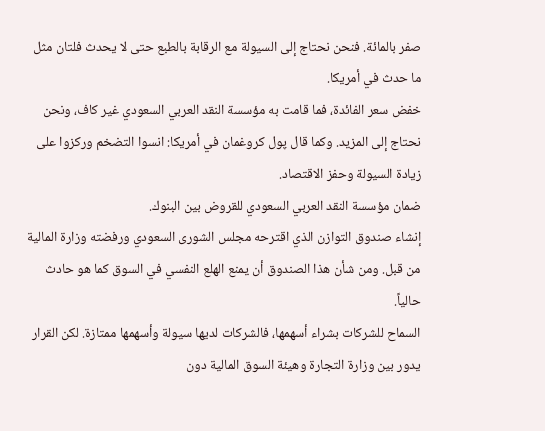صفر بالمائة. فنحن نحتاج إلى السيولة مع الرقابة بالطبع حتى لا يحدث فلتان مثل ما حدث في أمريكا.
خفض سعر الفائدة، فما قامت به مؤسسة النقد العربي السعودي غير كاف، ونحن نحتاج إلى المزيد. وكما قال پول كروغمان في أمريكا: انسوا التضخم وركزوا على زيادة السيولة وحفز الاقتصاد.
ضمان مؤسسة النقد العربي السعودي للقروض بين البنوك.
إنشاء صندوق التوازن الذي اقترحه مجلس الشورى السعودي ورفضته وزارة المالية من قبل. ومن شأن هذا الصندوق أن يمنع الهلع النفسي في السوق كما هو حادث حالياً.
السماح للشركات بشراء أسهمها، فالشركات لديها سيولة وأسهمها ممتازة. لكن القرار يدور بين وزارة التجارة وهيئة السوق المالية دون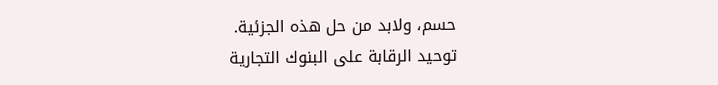حسم، ولابد من حل هذه الجزئية.
توحيد الرقابة على البنوك التجارية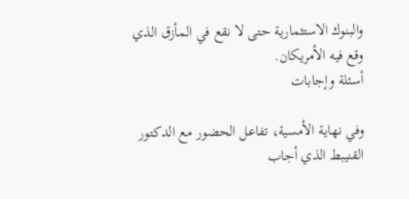والبنوك الاستثمارية حتى لا نقع في المأزق الذي وقع فيه الأمريكان.
أسئلة وإجابات

وفي نهاية الأمسية، تفاعل الحضور مع الدكتور القنيبط الذي أجاب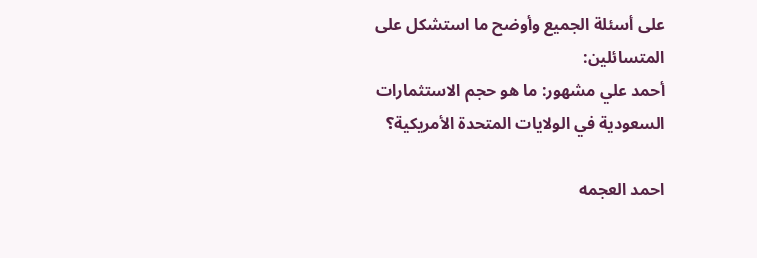على أسئلة الجميع وأوضح ما استشكل على المتسائلين:
أحمد علي مشهور: ما هو حجم الاستثمارات السعودية في الولايات المتحدة الأمريكية؟

احمد العجمه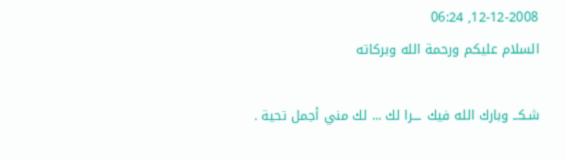12-12-2008, 06:24
السلام عليكم ورحمة الله وبركاته

شـكــ وبارك الله فيك ـــرا لك ... لك مني أجمل تحية .